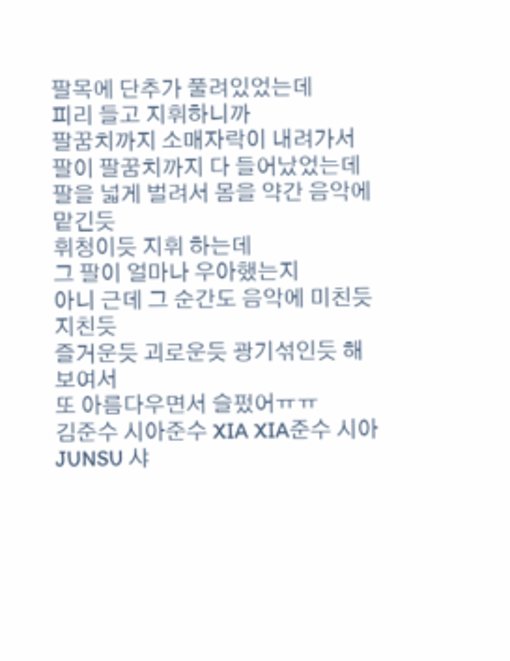팔목에 단추가 풀려있었는데
피리 들고 지휘하니까
팔꿈치까지 소매자락이 내려가서
팔이 팔꿈치까지 다 들어났었는데
팔을 넓게 벌려서 몸을 약간 음악에 맡긴듯
휘청이듯 지휘 하는데
그 팔이 얼마나 우아했는지
아니 근데 그 순간도 음악에 미친듯 지친듯
즐거운듯 괴로운듯 광기섞인듯 해보여서
또 아름다우면서 슬펐어ㅠㅠ
김준수 시아준수 XIA XIA준수 시아JUNSU 샤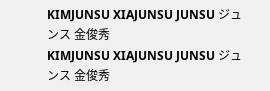KIMJUNSU XIAJUNSU JUNSU ジュンス 金俊秀
KIMJUNSU XIAJUNSU JUNSU ジュンス 金俊秀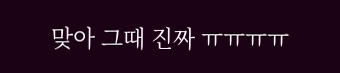맞아 그때 진짜 ㅠㅠㅠㅠ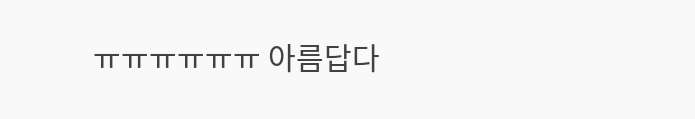ㅠㅠㅠㅠㅠㅠ 아름답다